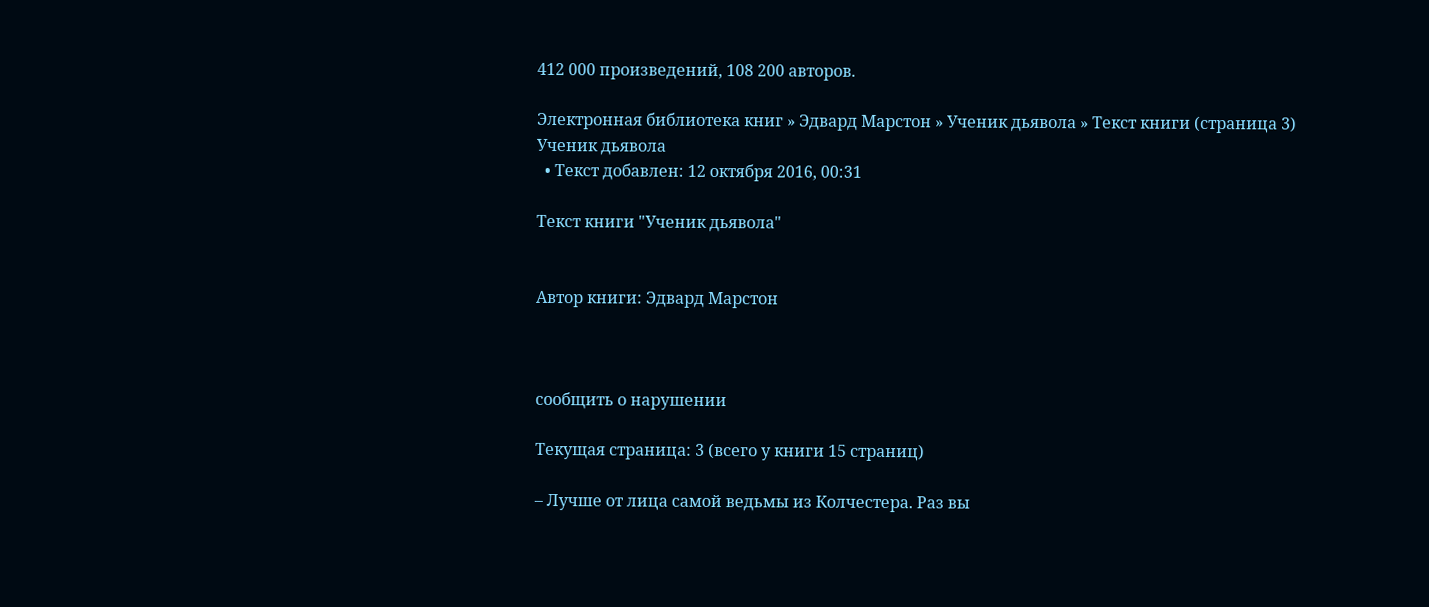412 000 произведений, 108 200 авторов.

Электронная библиотека книг » Эдвард Марстон » Ученик дьявола » Текст книги (страница 3)
Ученик дьявола
  • Текст добавлен: 12 октября 2016, 00:31

Текст книги "Ученик дьявола"


Автор книги: Эдвард Марстон



сообщить о нарушении

Текущая страница: 3 (всего у книги 15 страниц)

– Лучше от лица самой ведьмы из Колчестера. Раз вы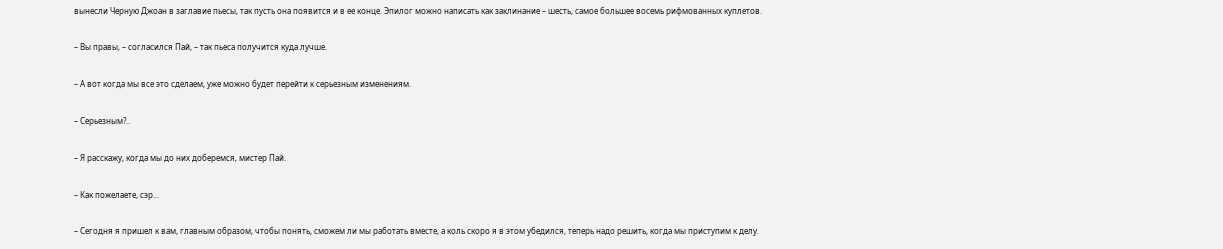вынесли Черную Джоан в заглавие пьесы, так пусть она появится и в ее конце. Эпилог можно написать как заклинание – шесть, самое большее восемь рифмованных куплетов.

– Вы правы, – согласился Пай, – так пьеса получится куда лучше.

– А вот когда мы все это сделаем, уже можно будет перейти к серьезным изменениям.

– Серьезным?..

– Я расскажу, когда мы до них доберемся, мистер Пай.

– Как пожелаете, сэр…

– Сегодня я пришел к вам, главным образом, чтобы понять, сможем ли мы работать вместе, а коль скоро я в этом убедился, теперь надо решить, когда мы приступим к делу.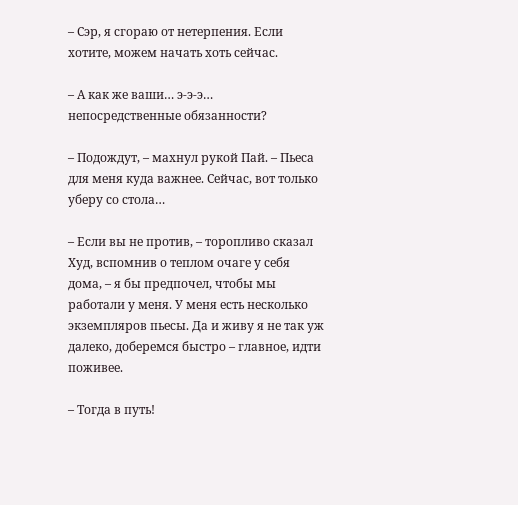– Сэр, я сгораю от нетерпения. Если хотите, можем начать хоть сейчас.

– А как же ваши… э-э-э… непосредственные обязанности?

– Подождут, – махнул рукой Пай. – Пьеса для меня куда важнее. Сейчас, вот только уберу со стола…

– Если вы не против, – торопливо сказал Худ, вспомнив о теплом очаге у себя дома, – я бы предпочел, чтобы мы работали у меня. У меня есть несколько экземпляров пьесы. Да и живу я не так уж далеко, доберемся быстро – главное, идти поживее.

– Тогда в путь!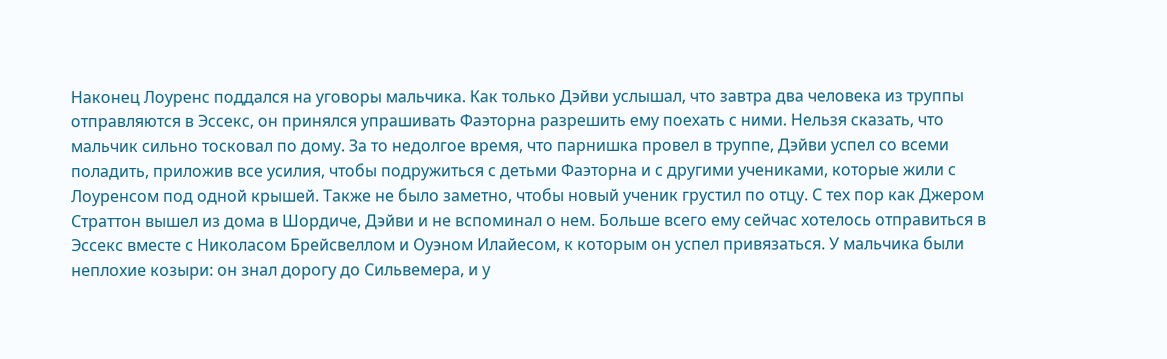Наконец Лоуренс поддался на уговоры мальчика. Как только Дэйви услышал, что завтра два человека из труппы отправляются в Эссекс, он принялся упрашивать Фаэторна разрешить ему поехать с ними. Нельзя сказать, что мальчик сильно тосковал по дому. За то недолгое время, что парнишка провел в труппе, Дэйви успел со всеми поладить, приложив все усилия, чтобы подружиться с детьми Фаэторна и с другими учениками, которые жили с Лоуренсом под одной крышей. Также не было заметно, чтобы новый ученик грустил по отцу. С тех пор как Джером Страттон вышел из дома в Шордиче, Дэйви и не вспоминал о нем. Больше всего ему сейчас хотелось отправиться в Эссекс вместе с Николасом Брейсвеллом и Оуэном Илайесом, к которым он успел привязаться. У мальчика были неплохие козыри: он знал дорогу до Сильвемера, и у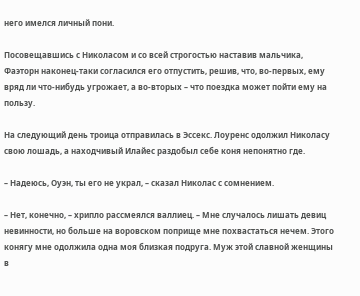него имелся личный пони.

Посовещавшись с Николасом и со всей строгостью наставив мальчика, Фаэторн наконец-таки согласился его отпустить, решив, что, во-первых, ему вряд ли что-нибудь угрожает, а во-вторых – что поездка может пойти ему на пользу.

На следующий день троица отправилась в Эссекс. Лоуренс одолжил Николасу свою лошадь, а находчивый Илайес раздобыл себе коня непонятно где.

– Надеюсь, Оуэн, ты его не украл, – сказал Николас с сомнением.

– Нет, конечно, – хрипло рассмеялся валлиец. – Мне случалось лишать девиц невинности, но больше на воровском поприще мне похвастаться нечем. Этого конягу мне одолжила одна моя близкая подруга. Муж этой славной женщины в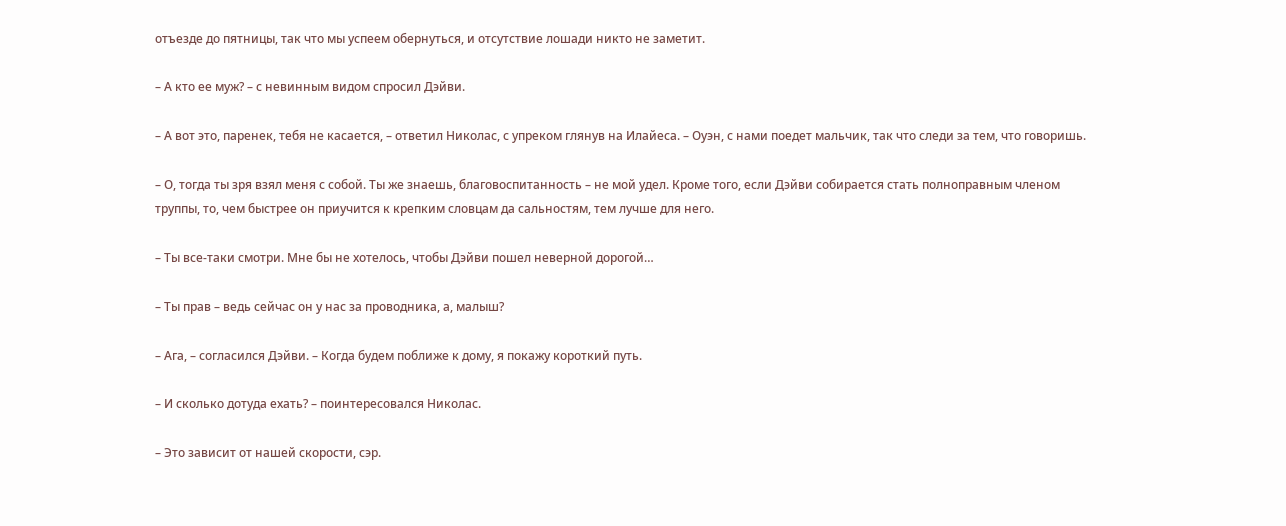отъезде до пятницы, так что мы успеем обернуться, и отсутствие лошади никто не заметит.

– А кто ее муж? – с невинным видом спросил Дэйви.

– А вот это, паренек, тебя не касается, – ответил Николас, с упреком глянув на Илайеса. – Оуэн, с нами поедет мальчик, так что следи за тем, что говоришь.

– О, тогда ты зря взял меня с собой. Ты же знаешь, благовоспитанность – не мой удел. Кроме того, если Дэйви собирается стать полноправным членом труппы, то, чем быстрее он приучится к крепким словцам да сальностям, тем лучше для него.

– Ты все-таки смотри. Мне бы не хотелось, чтобы Дэйви пошел неверной дорогой…

– Ты прав – ведь сейчас он у нас за проводника, а, малыш?

– Ага, – согласился Дэйви. – Когда будем поближе к дому, я покажу короткий путь.

– И сколько дотуда ехать? – поинтересовался Николас.

– Это зависит от нашей скорости, сэр.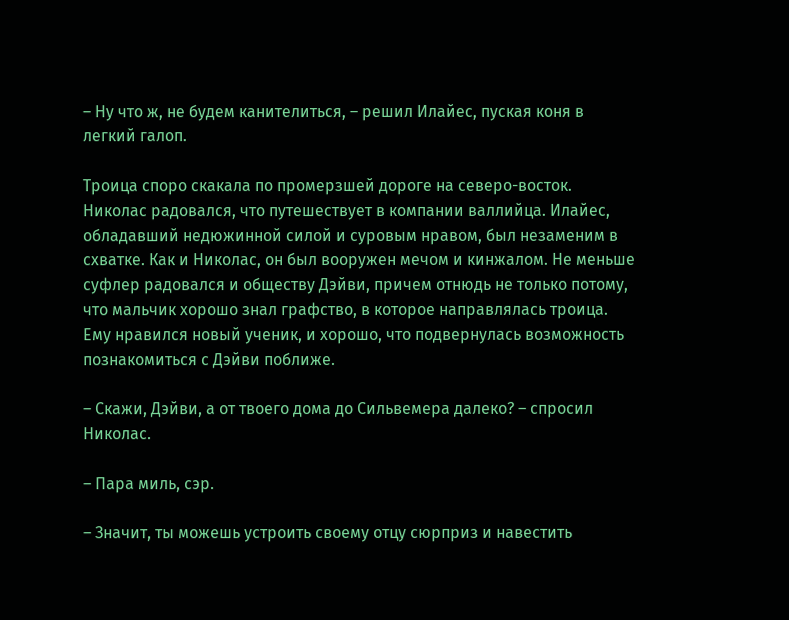– Ну что ж, не будем канителиться, – решил Илайес, пуская коня в легкий галоп.

Троица споро скакала по промерзшей дороге на северо-восток. Николас радовался, что путешествует в компании валлийца. Илайес, обладавший недюжинной силой и суровым нравом, был незаменим в схватке. Как и Николас, он был вооружен мечом и кинжалом. Не меньше суфлер радовался и обществу Дэйви, причем отнюдь не только потому, что мальчик хорошо знал графство, в которое направлялась троица. Ему нравился новый ученик, и хорошо, что подвернулась возможность познакомиться с Дэйви поближе.

– Скажи, Дэйви, а от твоего дома до Сильвемера далеко? – спросил Николас.

– Пара миль, сэр.

– Значит, ты можешь устроить своему отцу сюрприз и навестить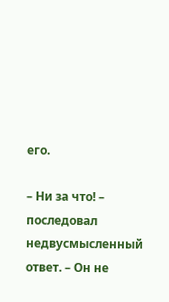его.

– Ни за что! – последовал недвусмысленный ответ. – Он не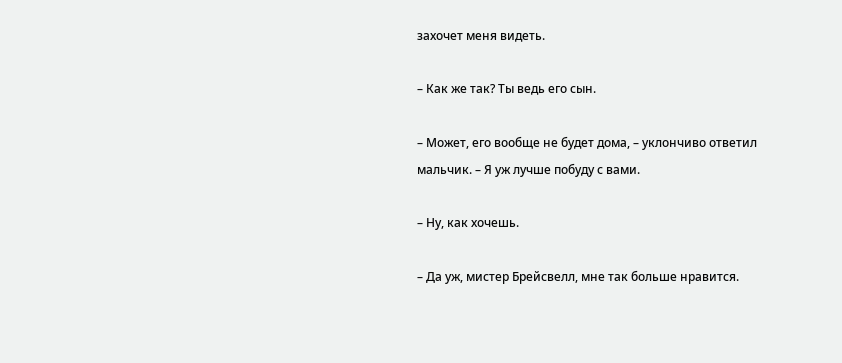захочет меня видеть.

– Как же так? Ты ведь его сын.

– Может, его вообще не будет дома, – уклончиво ответил мальчик. – Я уж лучше побуду с вами.

– Ну, как хочешь.

– Да уж, мистер Брейсвелл, мне так больше нравится.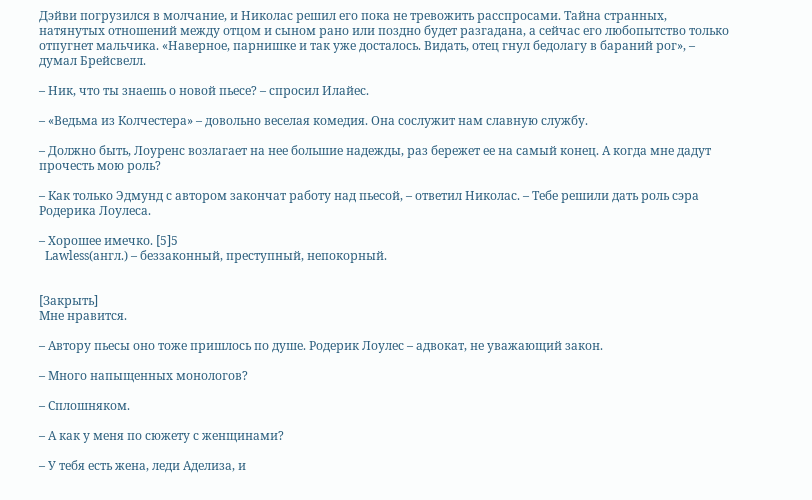Дэйви погрузился в молчание, и Николас решил его пока не тревожить расспросами. Тайна странных, натянутых отношений между отцом и сыном рано или поздно будет разгадана, а сейчас его любопытство только отпугнет мальчика. «Наверное, парнишке и так уже досталось. Видать, отец гнул бедолагу в бараний рог», – думал Брейсвелл.

– Ник, что ты знаешь о новой пьесе? – спросил Илайес.

– «Ведьма из Колчестера» – довольно веселая комедия. Она сослужит нам славную службу.

– Должно быть, Лоуренс возлагает на нее большие надежды, раз бережет ее на самый конец. А когда мне дадут прочесть мою роль?

– Как только Эдмунд с автором закончат работу над пьесой, – ответил Николас. – Тебе решили дать роль сэра Родерика Лоулеса.

– Хорошее имечко. [5]5
  Lawless(англ.) – беззаконный, преступный, непокорный.


[Закрыть]
Мне нравится.

– Автору пьесы оно тоже пришлось по душе. Родерик Лоулес – адвокат, не уважающий закон.

– Много напыщенных монологов?

– Сплошняком.

– А как у меня по сюжету с женщинами?

– У тебя есть жена, леди Аделиза, и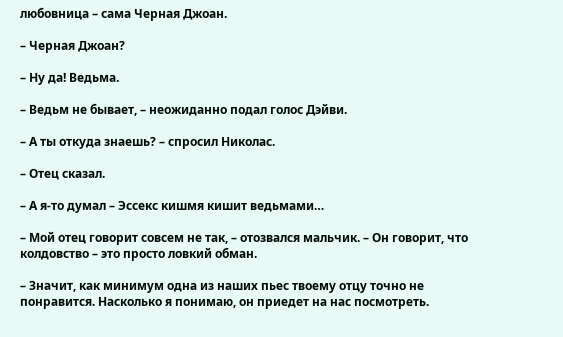любовница – сама Черная Джоан.

– Черная Джоан?

– Ну да! Ведьма.

– Ведьм не бывает, – неожиданно подал голос Дэйви.

– А ты откуда знаешь? – спросил Николас.

– Отец сказал.

– А я-то думал – Эссекс кишмя кишит ведьмами…

– Мой отец говорит совсем не так, – отозвался мальчик. – Он говорит, что колдовство – это просто ловкий обман.

– Значит, как минимум одна из наших пьес твоему отцу точно не понравится. Насколько я понимаю, он приедет на нас посмотреть.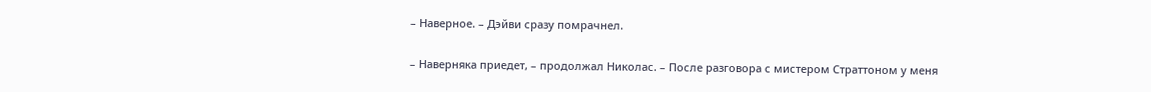– Наверное. – Дэйви сразу помрачнел.

– Наверняка приедет, – продолжал Николас. – После разговора с мистером Страттоном у меня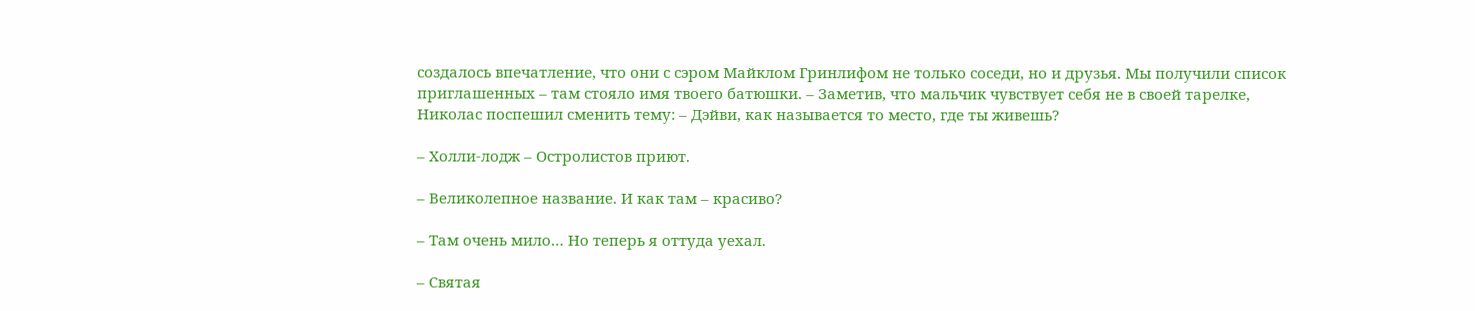создалось впечатление, что они с сэром Майклом Гринлифом не только соседи, но и друзья. Мы получили список приглашенных – там стояло имя твоего батюшки. – Заметив, что мальчик чувствует себя не в своей тарелке, Николас поспешил сменить тему: – Дэйви, как называется то место, где ты живешь?

– Холли-лодж – Остролистов приют.

– Великолепное название. И как там – красиво?

– Там очень мило… Но теперь я оттуда уехал.

– Святая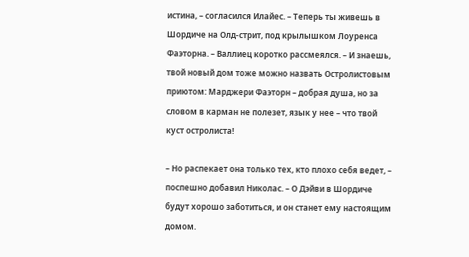истина, – согласился Илайес. – Теперь ты живешь в Шордиче на Олд-стрит, под крылышком Лоуренса Фаэторна. – Валлиец коротко рассмеялся. – И знаешь, твой новый дом тоже можно назвать Остролистовым приютом: Марджери Фаэторн – добрая душа, но за словом в карман не полезет, язык у нее – что твой куст остролиста!

– Но распекает она только тех, кто плохо себя ведет, – поспешно добавил Николас. – О Дэйви в Шордиче будут хорошо заботиться, и он станет ему настоящим домом.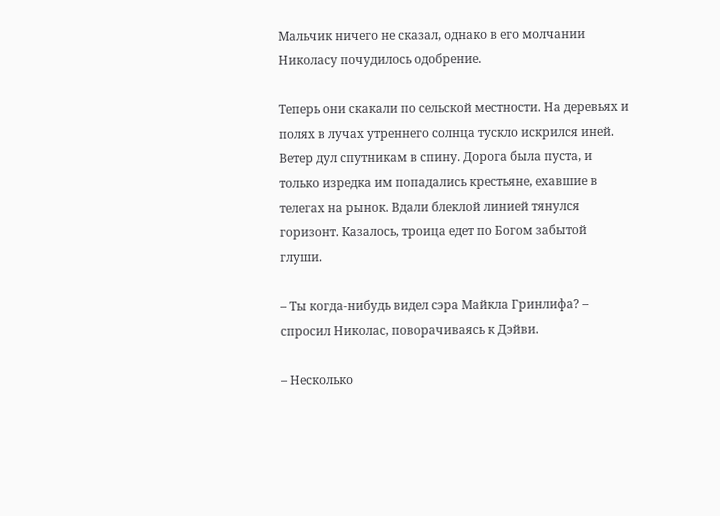Мальчик ничего не сказал, однако в его молчании Николасу почудилось одобрение.

Теперь они скакали по сельской местности. На деревьях и полях в лучах утреннего солнца тускло искрился иней. Ветер дул спутникам в спину. Дорога была пуста, и только изредка им попадались крестьяне, ехавшие в телегах на рынок. Вдали блеклой линией тянулся горизонт. Казалось, троица едет по Богом забытой глуши.

– Ты когда-нибудь видел сэра Майкла Гринлифа? – спросил Николас, поворачиваясь к Дэйви.

– Несколько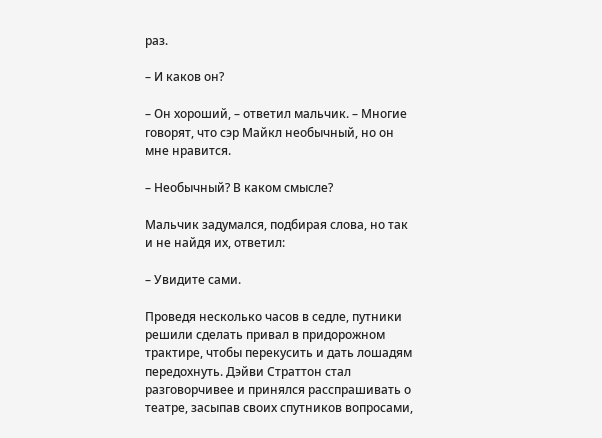раз.

– И каков он?

– Он хороший, – ответил мальчик. – Многие говорят, что сэр Майкл необычный, но он мне нравится.

– Необычный? В каком смысле?

Мальчик задумался, подбирая слова, но так и не найдя их, ответил:

– Увидите сами.

Проведя несколько часов в седле, путники решили сделать привал в придорожном трактире, чтобы перекусить и дать лошадям передохнуть. Дэйви Страттон стал разговорчивее и принялся расспрашивать о театре, засыпав своих спутников вопросами,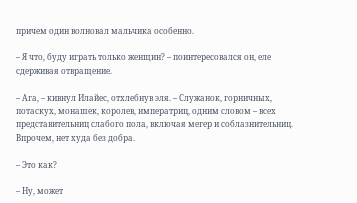причем один волновал мальчика особенно.

– Я что, буду играть только женщин? – поинтересовался он, еле сдерживая отвращение.

– Ага, – кивнул Илайес, отхлебнув эля. – Служанок, горничных, потаскух, монашек, королев, императриц, одним словом – всех представительниц слабого пола, включая мегер и соблазнительниц. Впрочем, нет худа без добра.

– Это как?

– Ну, может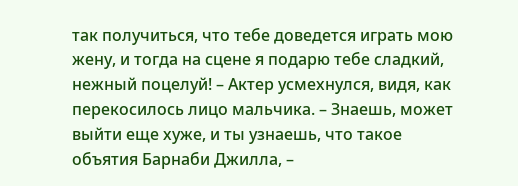так получиться, что тебе доведется играть мою жену, и тогда на сцене я подарю тебе сладкий, нежный поцелуй! – Актер усмехнулся, видя, как перекосилось лицо мальчика. – Знаешь, может выйти еще хуже, и ты узнаешь, что такое объятия Барнаби Джилла, –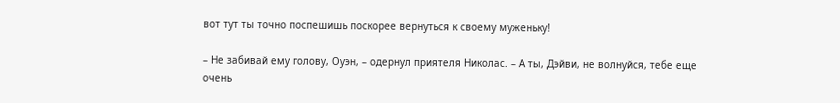вот тут ты точно поспешишь поскорее вернуться к своему муженьку!

– Не забивай ему голову, Оуэн, – одернул приятеля Николас. – А ты, Дэйви, не волнуйся, тебе еще очень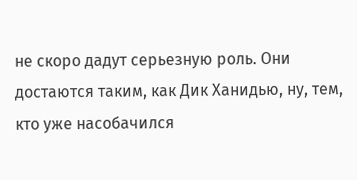не скоро дадут серьезную роль. Они достаются таким, как Дик Ханидью, ну, тем, кто уже насобачился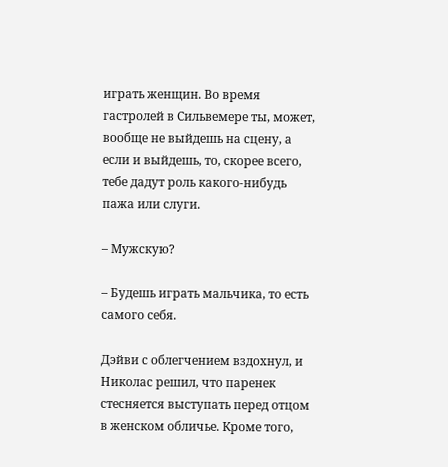играть женщин. Во время гастролей в Сильвемере ты, может, вообще не выйдешь на сцену, а если и выйдешь, то, скорее всего, тебе дадут роль какого-нибудь пажа или слуги.

– Мужскую?

– Будешь играть мальчика, то есть самого себя.

Дэйви с облегчением вздохнул, и Николас решил, что паренек стесняется выступать перед отцом в женском обличье. Кроме того,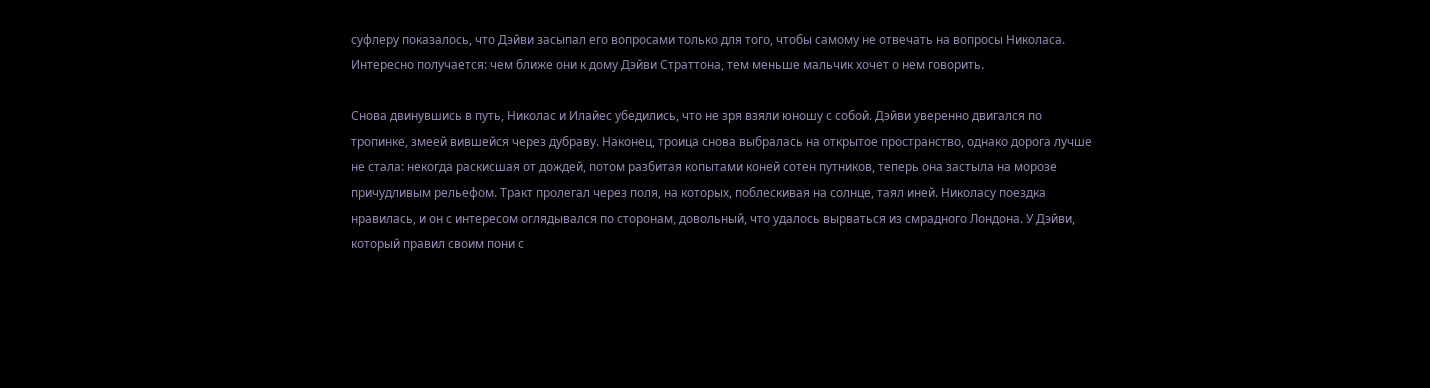суфлеру показалось, что Дэйви засыпал его вопросами только для того, чтобы самому не отвечать на вопросы Николаса. Интересно получается: чем ближе они к дому Дэйви Страттона, тем меньше мальчик хочет о нем говорить.

Снова двинувшись в путь, Николас и Илайес убедились, что не зря взяли юношу с собой. Дэйви уверенно двигался по тропинке, змеей вившейся через дубраву. Наконец, троица снова выбралась на открытое пространство, однако дорога лучше не стала: некогда раскисшая от дождей, потом разбитая копытами коней сотен путников, теперь она застыла на морозе причудливым рельефом. Тракт пролегал через поля, на которых, поблескивая на солнце, таял иней. Николасу поездка нравилась, и он с интересом оглядывался по сторонам, довольный, что удалось вырваться из смрадного Лондона. У Дэйви, который правил своим пони с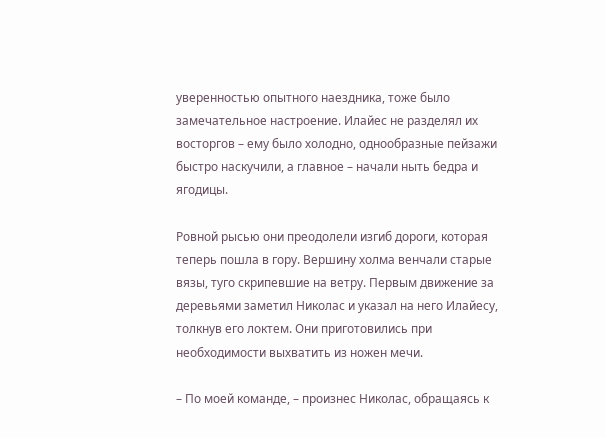уверенностью опытного наездника, тоже было замечательное настроение. Илайес не разделял их восторгов – ему было холодно, однообразные пейзажи быстро наскучили, а главное – начали ныть бедра и ягодицы.

Ровной рысью они преодолели изгиб дороги, которая теперь пошла в гору. Вершину холма венчали старые вязы, туго скрипевшие на ветру. Первым движение за деревьями заметил Николас и указал на него Илайесу, толкнув его локтем. Они приготовились при необходимости выхватить из ножен мечи.

– По моей команде, – произнес Николас, обращаясь к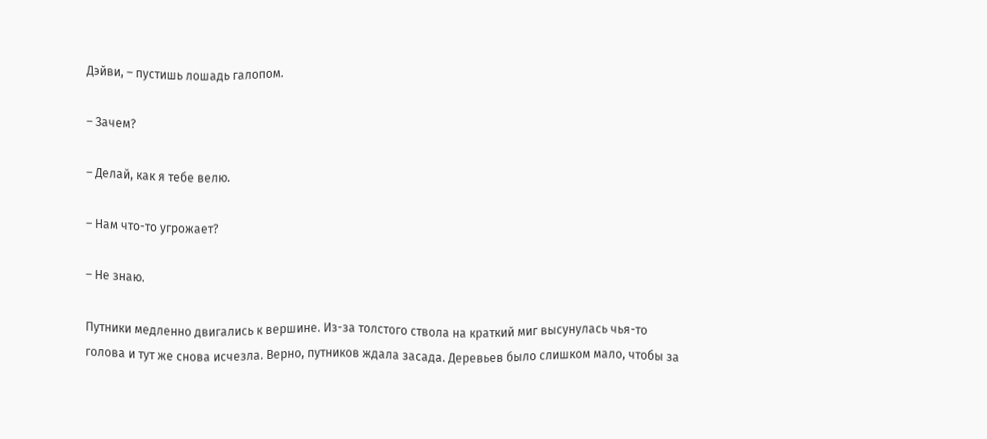Дэйви, – пустишь лошадь галопом.

– Зачем?

– Делай, как я тебе велю.

– Нам что-то угрожает?

– Не знаю.

Путники медленно двигались к вершине. Из-за толстого ствола на краткий миг высунулась чья-то голова и тут же снова исчезла. Верно, путников ждала засада. Деревьев было слишком мало, чтобы за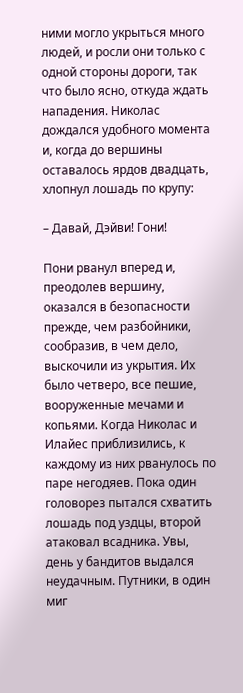ними могло укрыться много людей, и росли они только с одной стороны дороги, так что было ясно, откуда ждать нападения. Николас дождался удобного момента и, когда до вершины оставалось ярдов двадцать, хлопнул лошадь по крупу:

– Давай, Дэйви! Гони!

Пони рванул вперед и, преодолев вершину, оказался в безопасности прежде, чем разбойники, сообразив, в чем дело, выскочили из укрытия. Их было четверо, все пешие, вооруженные мечами и копьями. Когда Николас и Илайес приблизились, к каждому из них рванулось по паре негодяев. Пока один головорез пытался схватить лошадь под уздцы, второй атаковал всадника. Увы, день у бандитов выдался неудачным. Путники, в один миг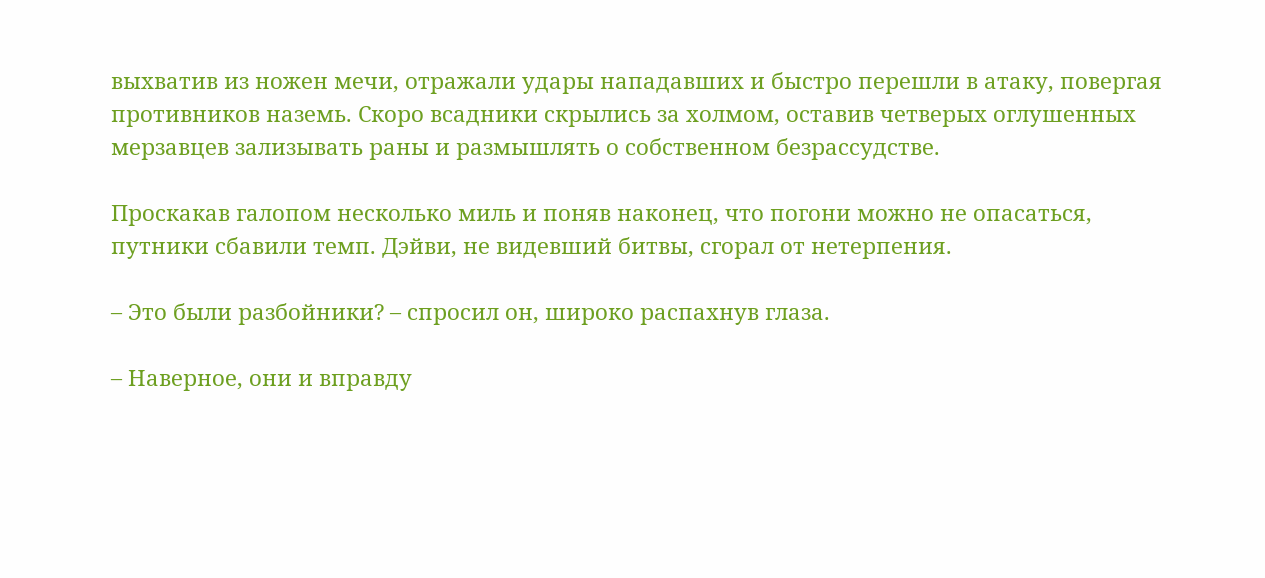выхватив из ножен мечи, отражали удары нападавших и быстро перешли в атаку, повергая противников наземь. Скоро всадники скрылись за холмом, оставив четверых оглушенных мерзавцев зализывать раны и размышлять о собственном безрассудстве.

Проскакав галопом несколько миль и поняв наконец, что погони можно не опасаться, путники сбавили темп. Дэйви, не видевший битвы, сгорал от нетерпения.

– Это были разбойники? – спросил он, широко распахнув глаза.

– Наверное, они и вправду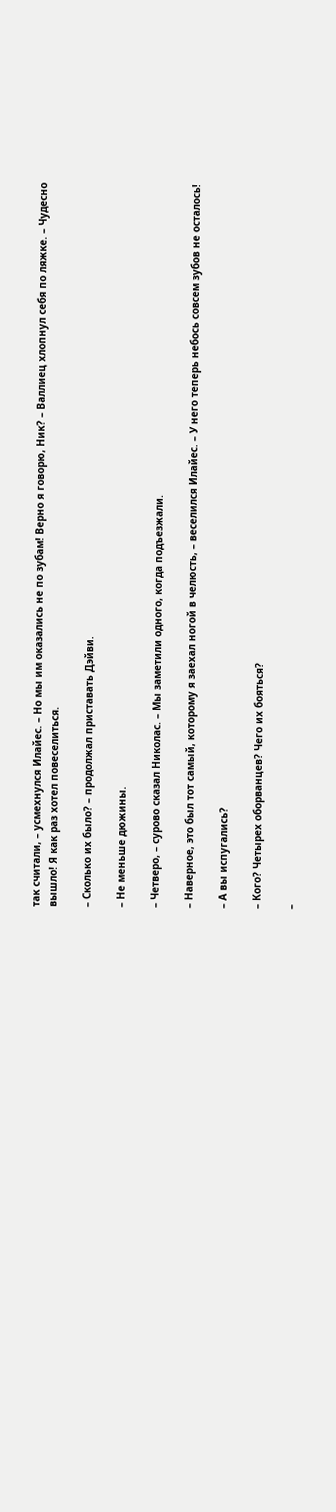так считали, – усмехнулся Илайес. – Но мы им оказались не по зубам! Верно я говорю, Ник? – Валлиец хлопнул себя по ляжке. – Чудесно вышло! Я как раз хотел повеселиться.

– Сколько их было? – продолжал приставать Дэйви.

– Не меньше дюжины.

– Четверо, – сурово сказал Николас. – Мы заметили одного, когда подъезжали.

– Наверное, это был тот самый, которому я заехал ногой в челюсть, – веселился Илайес. – У него теперь небось совсем зубов не осталось!

– А вы испугались?

– Кого? Четырех оборванцев? Чего их бояться?

–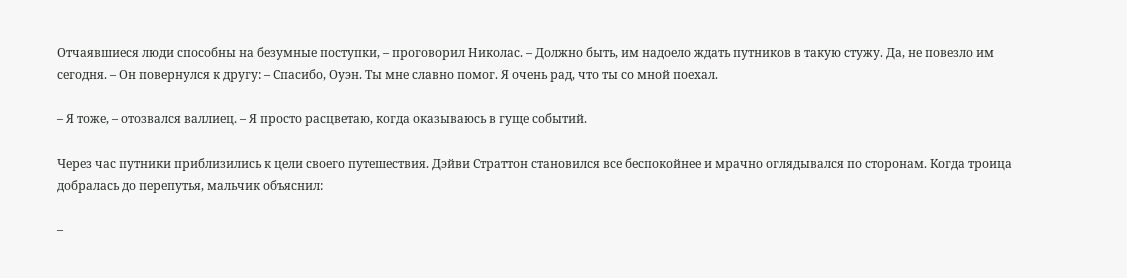Отчаявшиеся люди способны на безумные поступки, – проговорил Николас. – Должно быть, им надоело ждать путников в такую стужу. Да, не повезло им сегодня. – Он повернулся к другу: – Спасибо, Оуэн. Ты мне славно помог. Я очень рад, что ты со мной поехал.

– Я тоже, – отозвался валлиец. – Я просто расцветаю, когда оказываюсь в гуще событий.

Через час путники приблизились к цели своего путешествия. Дэйви Страттон становился все беспокойнее и мрачно оглядывался по сторонам. Когда троица добралась до перепутья, мальчик объяснил:

–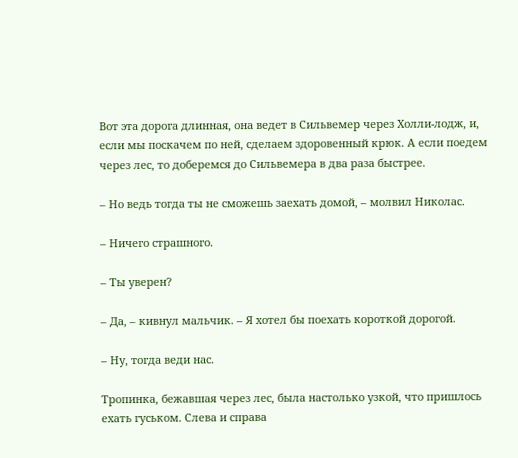Вот эта дорога длинная, она ведет в Сильвемер через Холли-лодж, и, если мы поскачем по ней, сделаем здоровенный крюк. А если поедем через лес, то доберемся до Сильвемера в два раза быстрее.

– Но ведь тогда ты не сможешь заехать домой, – молвил Николас.

– Ничего страшного.

– Ты уверен?

– Да, – кивнул мальчик. – Я хотел бы поехать короткой дорогой.

– Ну, тогда веди нас.

Тропинка, бежавшая через лес, была настолько узкой, что пришлось ехать гуськом. Слева и справа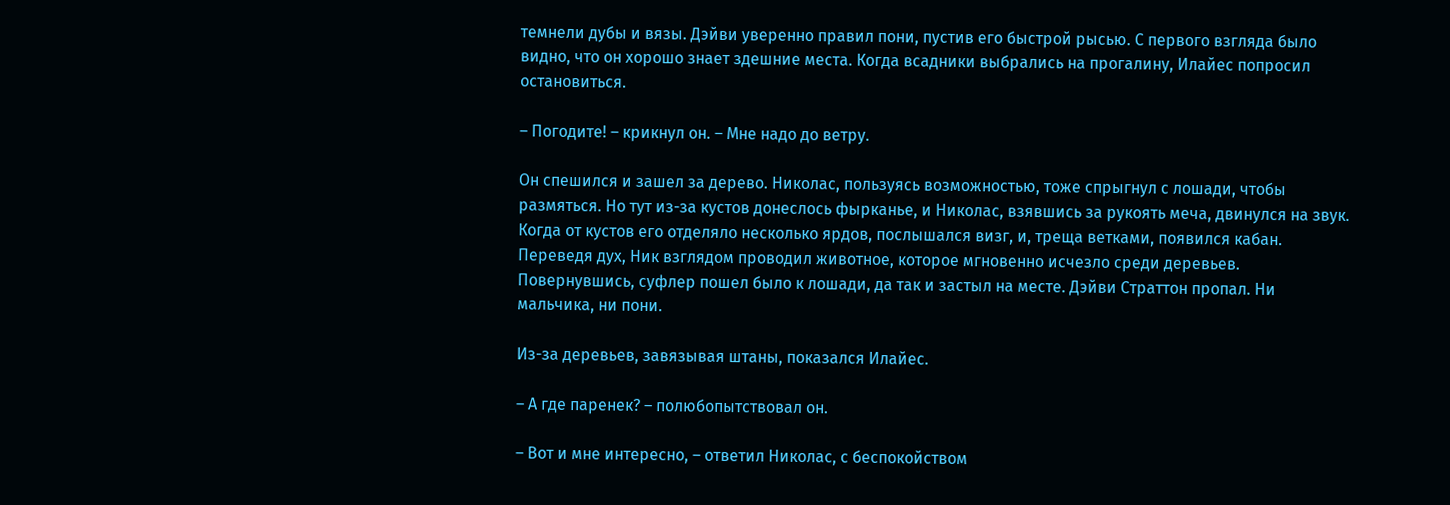темнели дубы и вязы. Дэйви уверенно правил пони, пустив его быстрой рысью. С первого взгляда было видно, что он хорошо знает здешние места. Когда всадники выбрались на прогалину, Илайес попросил остановиться.

– Погодите! – крикнул он. – Мне надо до ветру.

Он спешился и зашел за дерево. Николас, пользуясь возможностью, тоже спрыгнул с лошади, чтобы размяться. Но тут из-за кустов донеслось фырканье, и Николас, взявшись за рукоять меча, двинулся на звук. Когда от кустов его отделяло несколько ярдов, послышался визг, и, треща ветками, появился кабан. Переведя дух, Ник взглядом проводил животное, которое мгновенно исчезло среди деревьев. Повернувшись, суфлер пошел было к лошади, да так и застыл на месте. Дэйви Страттон пропал. Ни мальчика, ни пони.

Из-за деревьев, завязывая штаны, показался Илайес.

– А где паренек? – полюбопытствовал он.

– Вот и мне интересно, – ответил Николас, с беспокойством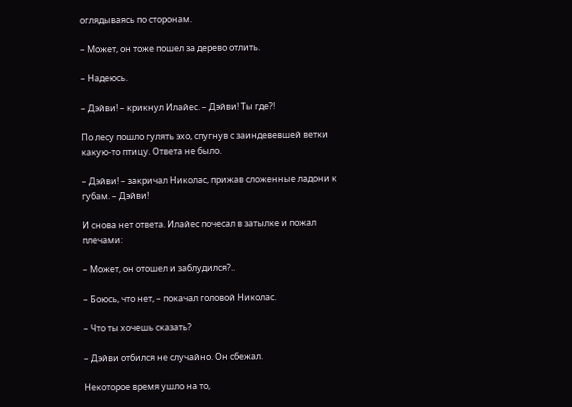оглядываясь по сторонам.

– Может, он тоже пошел за дерево отлить.

– Надеюсь.

– Дэйви! – крикнул Илайес. – Дэйви! Ты где?!

По лесу пошло гулять эхо, спугнув с заиндевевшей ветки какую-то птицу. Ответа не было.

– Дэйви! – закричал Николас, прижав сложенные ладони к губам. – Дэйви!

И снова нет ответа. Илайес почесал в затылке и пожал плечами:

– Может, он отошел и заблудился?..

– Боюсь, что нет, – покачал головой Николас.

– Что ты хочешь сказать?

– Дэйви отбился не случайно. Он сбежал.

Некоторое время ушло на то,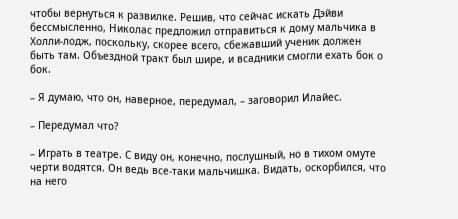чтобы вернуться к развилке. Решив, что сейчас искать Дэйви бессмысленно, Николас предложил отправиться к дому мальчика в Холли-лодж, поскольку, скорее всего, сбежавший ученик должен быть там. Объездной тракт был шире, и всадники смогли ехать бок о бок.

– Я думаю, что он, наверное, передумал, – заговорил Илайес.

– Передумал что?

– Играть в театре. С виду он, конечно, послушный, но в тихом омуте черти водятся. Он ведь все-таки мальчишка. Видать, оскорбился, что на него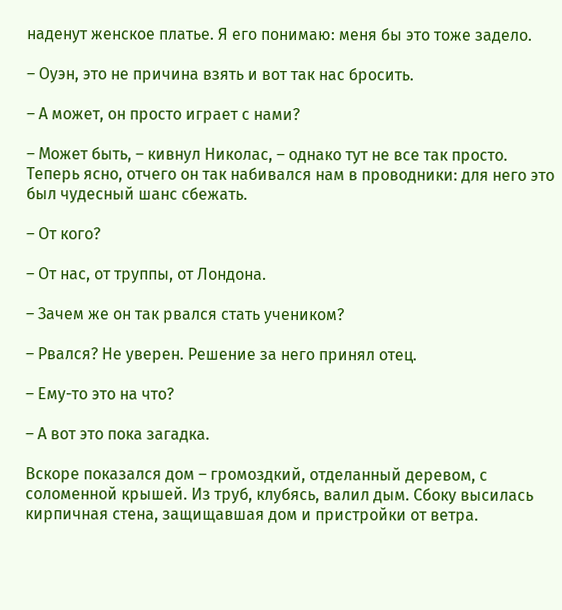наденут женское платье. Я его понимаю: меня бы это тоже задело.

– Оуэн, это не причина взять и вот так нас бросить.

– А может, он просто играет с нами?

– Может быть, – кивнул Николас, – однако тут не все так просто. Теперь ясно, отчего он так набивался нам в проводники: для него это был чудесный шанс сбежать.

– От кого?

– От нас, от труппы, от Лондона.

– Зачем же он так рвался стать учеником?

– Рвался? Не уверен. Решение за него принял отец.

– Ему-то это на что?

– А вот это пока загадка.

Вскоре показался дом – громоздкий, отделанный деревом, с соломенной крышей. Из труб, клубясь, валил дым. Сбоку высилась кирпичная стена, защищавшая дом и пристройки от ветра.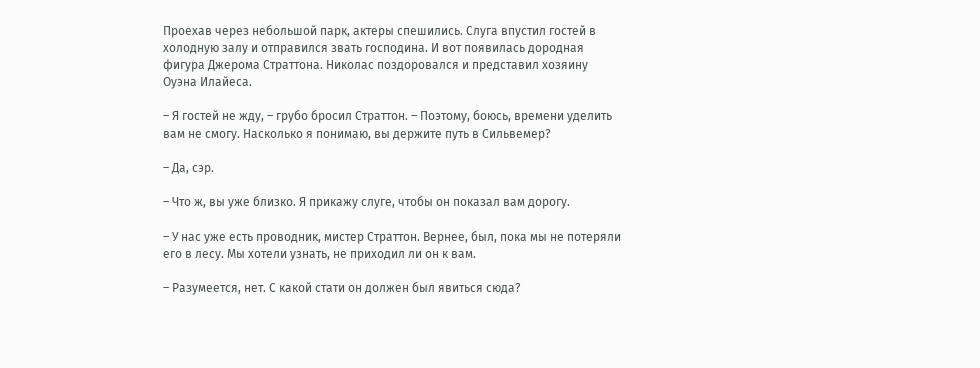Проехав через небольшой парк, актеры спешились. Слуга впустил гостей в холодную залу и отправился звать господина. И вот появилась дородная фигура Джерома Страттона. Николас поздоровался и представил хозяину Оуэна Илайеса.

– Я гостей не жду, – грубо бросил Страттон. – Поэтому, боюсь, времени уделить вам не смогу. Насколько я понимаю, вы держите путь в Сильвемер?

– Да, сэр.

– Что ж, вы уже близко. Я прикажу слуге, чтобы он показал вам дорогу.

– У нас уже есть проводник, мистер Страттон. Вернее, был, пока мы не потеряли его в лесу. Мы хотели узнать, не приходил ли он к вам.

– Разумеется, нет. С какой стати он должен был явиться сюда?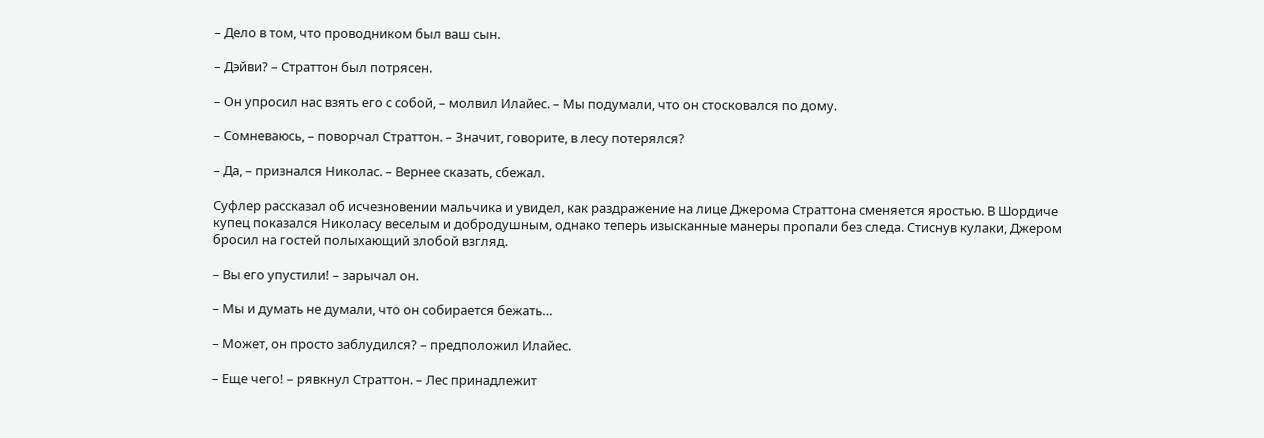– Дело в том, что проводником был ваш сын.

– Дэйви? – Страттон был потрясен.

– Он упросил нас взять его с собой, – молвил Илайес. – Мы подумали, что он стосковался по дому.

– Сомневаюсь, – поворчал Страттон. – Значит, говорите, в лесу потерялся?

– Да, – признался Николас. – Вернее сказать, сбежал.

Суфлер рассказал об исчезновении мальчика и увидел, как раздражение на лице Джерома Страттона сменяется яростью. В Шордиче купец показался Николасу веселым и добродушным, однако теперь изысканные манеры пропали без следа. Стиснув кулаки, Джером бросил на гостей полыхающий злобой взгляд.

– Вы его упустили! – зарычал он.

– Мы и думать не думали, что он собирается бежать…

– Может, он просто заблудился? – предположил Илайес.

– Еще чего! – рявкнул Страттон. – Лес принадлежит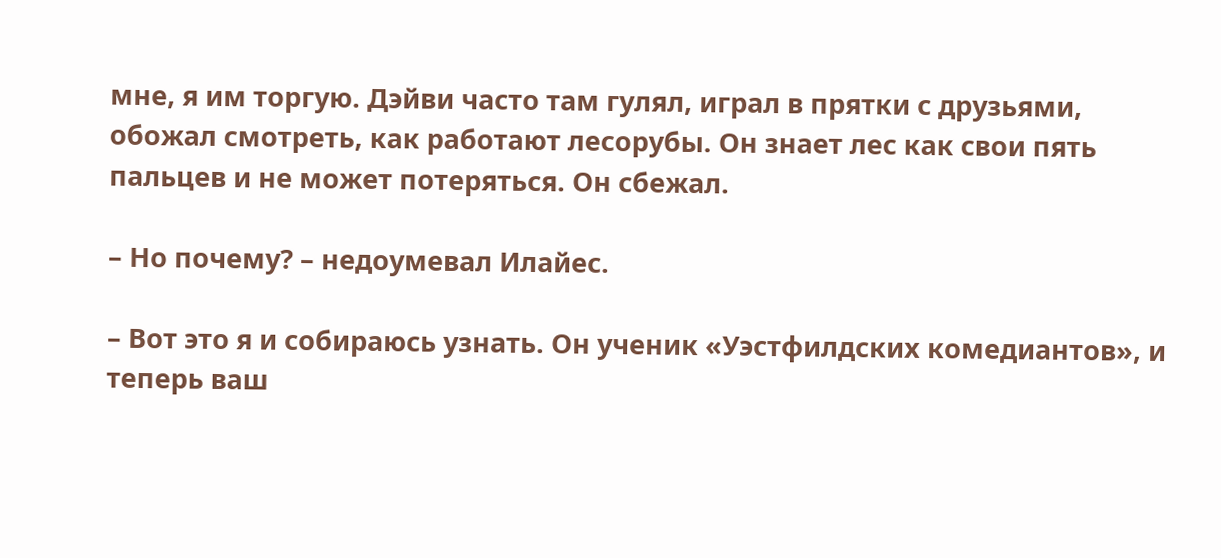мне, я им торгую. Дэйви часто там гулял, играл в прятки с друзьями, обожал смотреть, как работают лесорубы. Он знает лес как свои пять пальцев и не может потеряться. Он сбежал.

– Но почему? – недоумевал Илайес.

– Вот это я и собираюсь узнать. Он ученик «Уэстфилдских комедиантов», и теперь ваш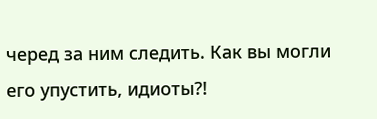черед за ним следить. Как вы могли его упустить, идиоты?!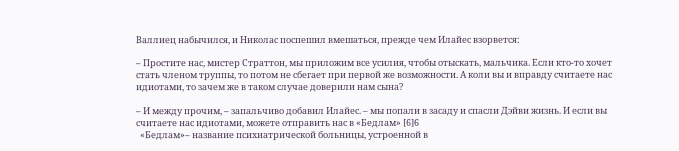Валлиец набычился, и Николас поспешил вмешаться, прежде чем Илайес взорвется:

– Простите нас, мистер Страттон, мы приложим все усилия, чтобы отыскать, мальчика. Если кто-то хочет стать членом труппы, то потом не сбегает при первой же возможности. А коли вы и вправду считаете нас идиотами, то зачем же в таком случае доверили нам сына?

– И между прочим, – запальчиво добавил Илайес. – мы попали в засаду и спасли Дэйви жизнь. И если вы считаете нас идиотами, можете отправить нас в «Бедлам» [6]6
  «Бедлам»– название психиатрической больницы, устроенной в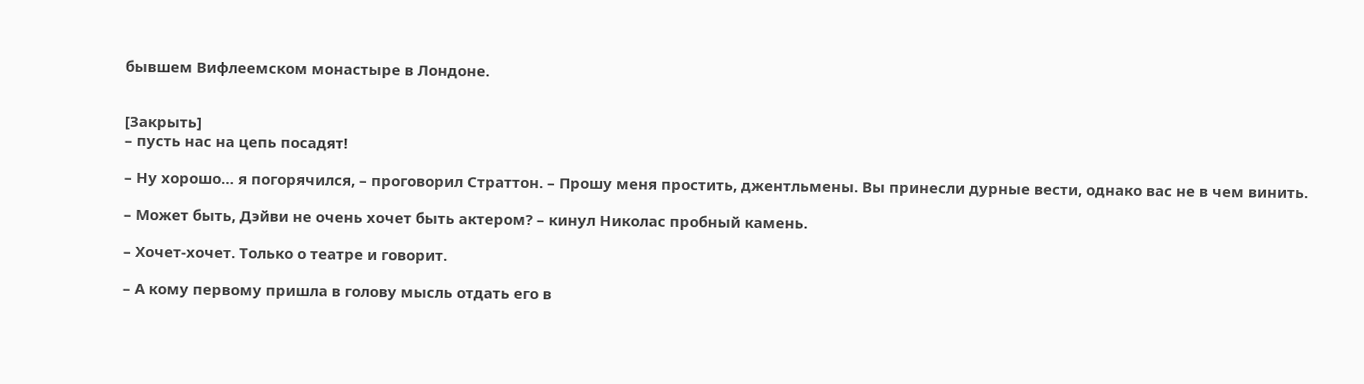бывшем Вифлеемском монастыре в Лондоне.


[Закрыть]
– пусть нас на цепь посадят!

– Ну хорошо… я погорячился, – проговорил Страттон. – Прошу меня простить, джентльмены. Вы принесли дурные вести, однако вас не в чем винить.

– Может быть, Дэйви не очень хочет быть актером? – кинул Николас пробный камень.

– Хочет-хочет. Только о театре и говорит.

– А кому первому пришла в голову мысль отдать его в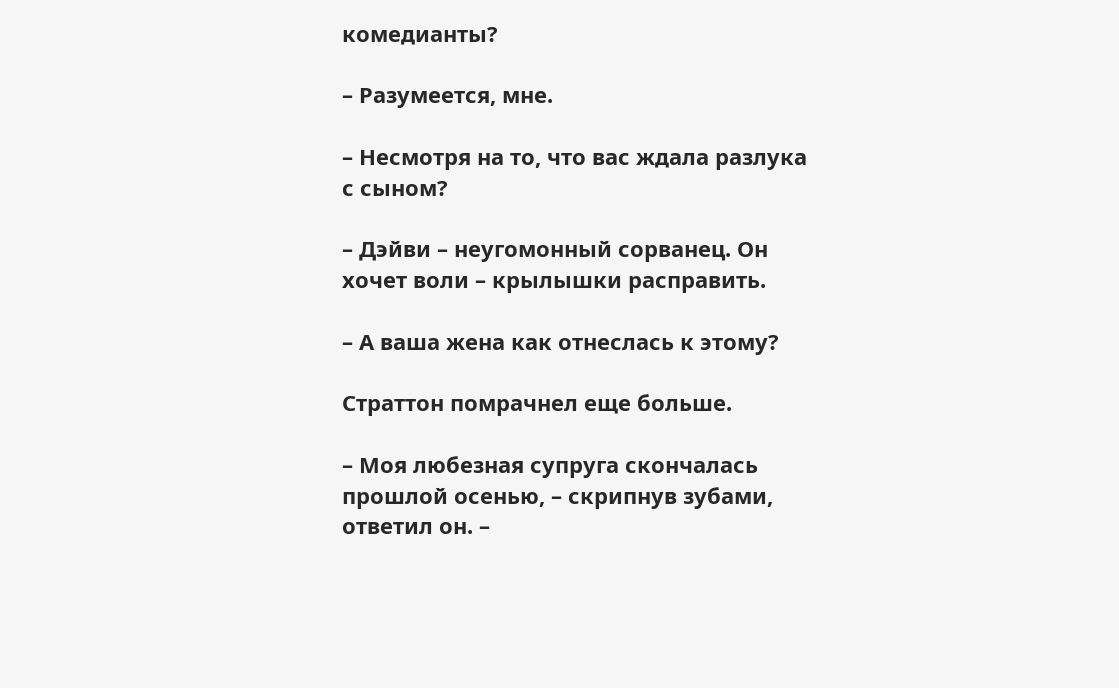комедианты?

– Разумеется, мне.

– Несмотря на то, что вас ждала разлука с сыном?

– Дэйви – неугомонный сорванец. Он хочет воли – крылышки расправить.

– А ваша жена как отнеслась к этому?

Страттон помрачнел еще больше.

– Моя любезная супруга скончалась прошлой осенью, – скрипнув зубами, ответил он. –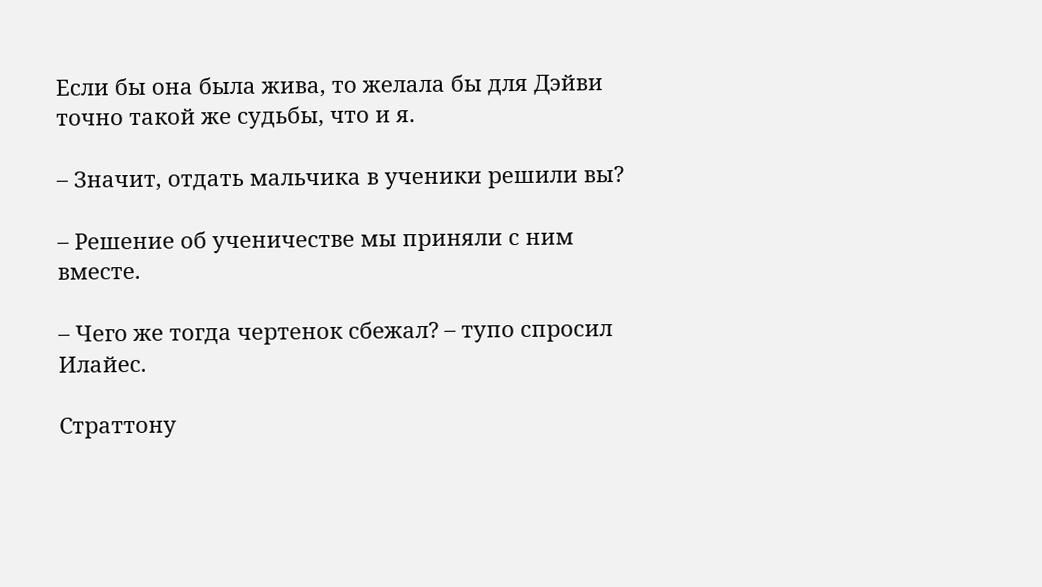Если бы она была жива, то желала бы для Дэйви точно такой же судьбы, что и я.

– Значит, отдать мальчика в ученики решили вы?

– Решение об ученичестве мы приняли с ним вместе.

– Чего же тогда чертенок сбежал? – тупо спросил Илайес.

Страттону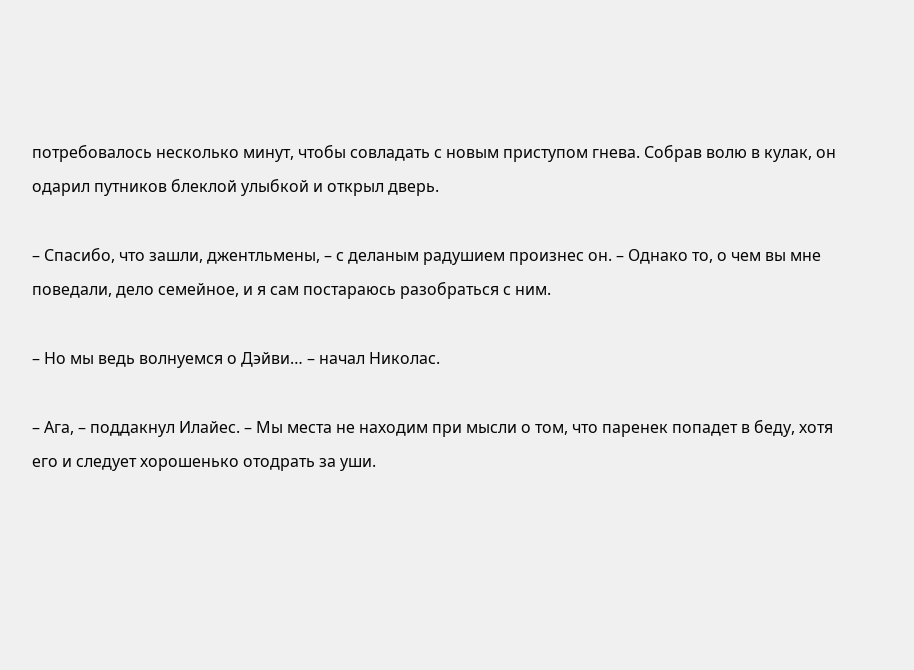потребовалось несколько минут, чтобы совладать с новым приступом гнева. Собрав волю в кулак, он одарил путников блеклой улыбкой и открыл дверь.

– Спасибо, что зашли, джентльмены, – с деланым радушием произнес он. – Однако то, о чем вы мне поведали, дело семейное, и я сам постараюсь разобраться с ним.

– Но мы ведь волнуемся о Дэйви… – начал Николас.

– Ага, – поддакнул Илайес. – Мы места не находим при мысли о том, что паренек попадет в беду, хотя его и следует хорошенько отодрать за уши.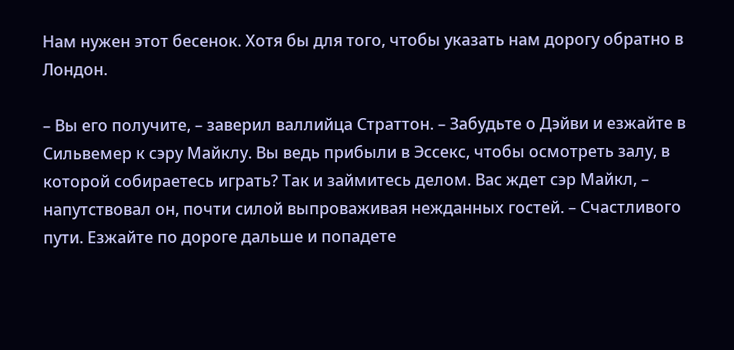Нам нужен этот бесенок. Хотя бы для того, чтобы указать нам дорогу обратно в Лондон.

– Вы его получите, – заверил валлийца Страттон. – Забудьте о Дэйви и езжайте в Сильвемер к сэру Майклу. Вы ведь прибыли в Эссекс, чтобы осмотреть залу, в которой собираетесь играть? Так и займитесь делом. Вас ждет сэр Майкл, – напутствовал он, почти силой выпроваживая нежданных гостей. – Счастливого пути. Езжайте по дороге дальше и попадете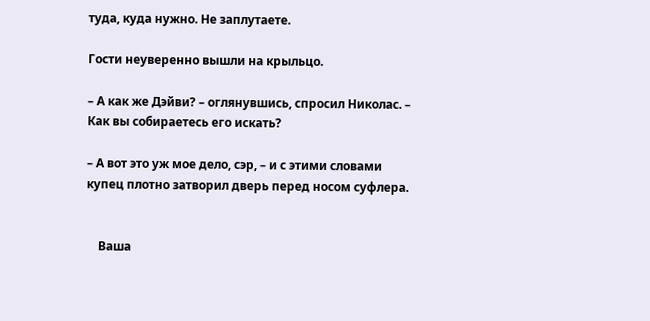туда, куда нужно. Не заплутаете.

Гости неуверенно вышли на крыльцо.

– А как же Дэйви? – оглянувшись, спросил Николас. – Как вы собираетесь его искать?

– А вот это уж мое дело, сэр, – и с этими словами купец плотно затворил дверь перед носом суфлера.


    Ваша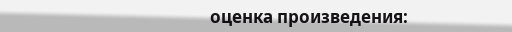оценка произведения: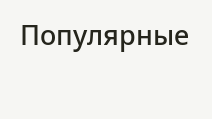Популярные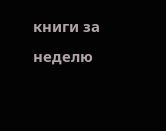книги за неделю